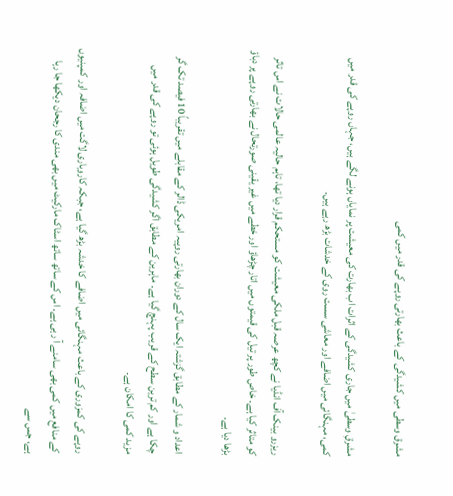مشرق وسطی میں کشیدگی کے باعث بھارتی روپے کی قدر میں کمی

مشرقِ وسطیٰ میں جاری کشیدگی کے اثرات اب بھارت کی معیشت پر نمایاں ہونے لگے ہیں، جہاں روپے کی قدر میں کمی، مہنگائی میں اضافے اور معاشی سست روی کے خدشات بڑھ رہے ہیں۔

ریزرو بینک آف انڈیا نے کچھ عرصہ قبل ملکی معیشت کو مستحکم قرار دیا تھا، تاہم حالیہ عالمی حالات نے اس تاثر کو متاثر کیا ہے۔ خاص طور پر تیل کی قیمتوں میں اتار چڑھاؤ اور خطے میں غیر یقینی صورتحال نے بھارتی روپے پر دباؤ بڑھا دیا ہے۔

اعداد و شمار کے مطابق گزشتہ ایک سال کے دوران بھارتی روپیہ امریکی ڈالر کے مقابلے میں تقریباً 10 فیصد تک گر چکا ہے اور کم ترین سطح کے قریب پہنچ گیا ہے۔ ماہرین کے مطابق اگر کشیدگی طویل ہوئی تو روپے کی قدر میں مزید کمی کا امکان ہے۔

روپے کی کمزوری کے باعث مہنگائی میں اضافے کا خدشہ بڑھ گیا ہے، جبکہ کاروباری لاگت میں اضافہ اور کمپنیوں کے منافع میں کمی بھی سامنے آ رہی ہے۔ اس کے ساتھ ساتھ اسٹاک مارکیٹ میں بھی مندی کا رجحان دیکھا جا رہا ہے، جس سے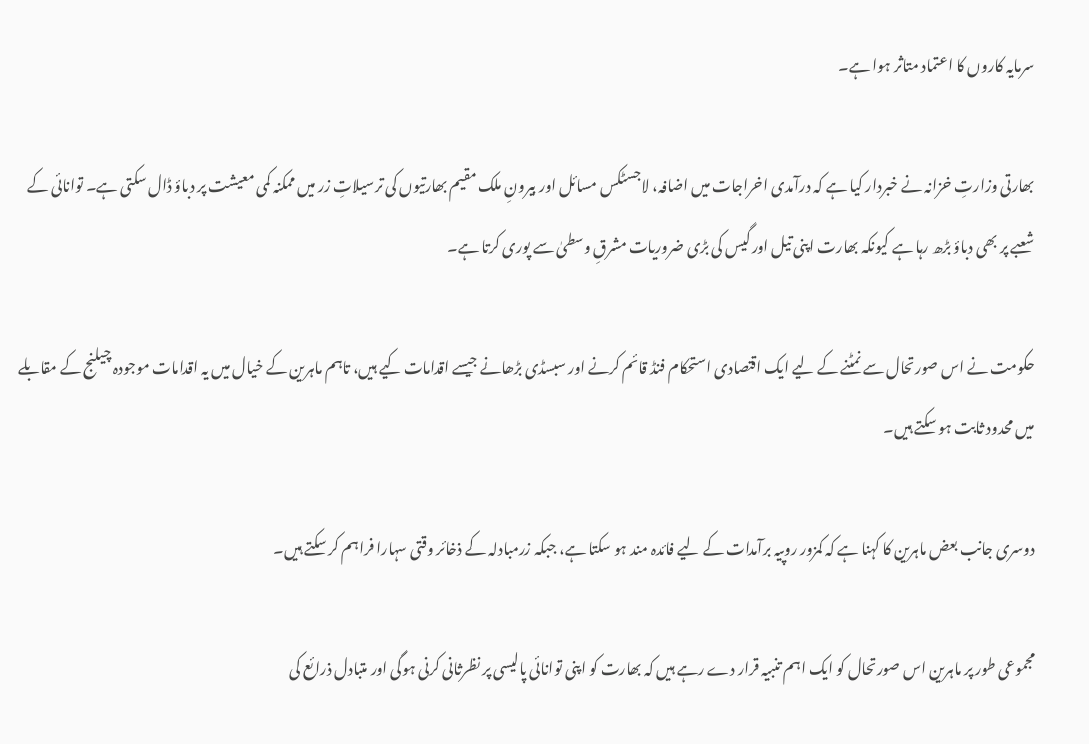سرمایہ کاروں کا اعتماد متاثر ہوا ہے۔

بھارتی وزارتِ خزانہ نے خبردار کیا ہے کہ درآمدی اخراجات میں اضافہ، لاجسٹکس مسائل اور بیرونِ ملک مقیم بھارتیوں کی ترسیلاتِ زر میں ممکنہ کمی معیشت پر دباؤ ڈال سکتی ہے۔ توانائی کے شعبے پر بھی دباؤ بڑھ رہا ہے کیونکہ بھارت اپنی تیل اور گیس کی بڑی ضروریات مشرقِ وسطیٰ سے پوری کرتا ہے۔

حکومت نے اس صورتحال سے نمٹنے کے لیے ایک اقتصادی استحکام فنڈ قائم کرنے اور سبسڈی بڑھانے جیسے اقدامات کیے ہیں، تاہم ماہرین کے خیال میں یہ اقدامات موجودہ چیلنج کے مقابلے میں محدود ثابت ہو سکتے ہیں۔

دوسری جانب بعض ماہرین کا کہنا ہے کہ کمزور روپیہ برآمدات کے لیے فائدہ مند ہو سکتا ہے، جبکہ زرمبادلہ کے ذخائر وقتی سہارا فراہم کر سکتے ہیں۔

مجموعی طور پر ماہرین اس صورتحال کو ایک اہم تنبیہ قرار دے رہے ہیں کہ بھارت کو اپنی توانائی پالیسی پر نظرثانی کرنی ہوگی اور متبادل ذرائع کی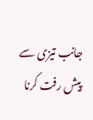جانب تیزی سے پیش رفت کرنا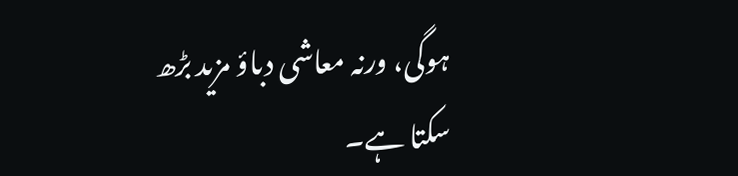ہوگی، ورنہ معاشی دباؤ مزید بڑھ سکتا ہے۔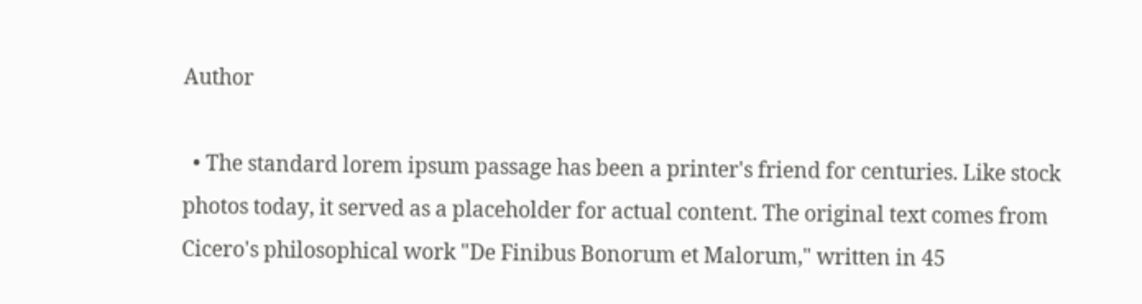Author

  • The standard lorem ipsum passage has been a printer's friend for centuries. Like stock photos today, it served as a placeholder for actual content. The original text comes from Cicero's philosophical work "De Finibus Bonorum et Malorum," written in 45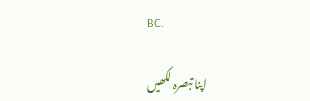BC.

اپنا تبصرہ لکھیں